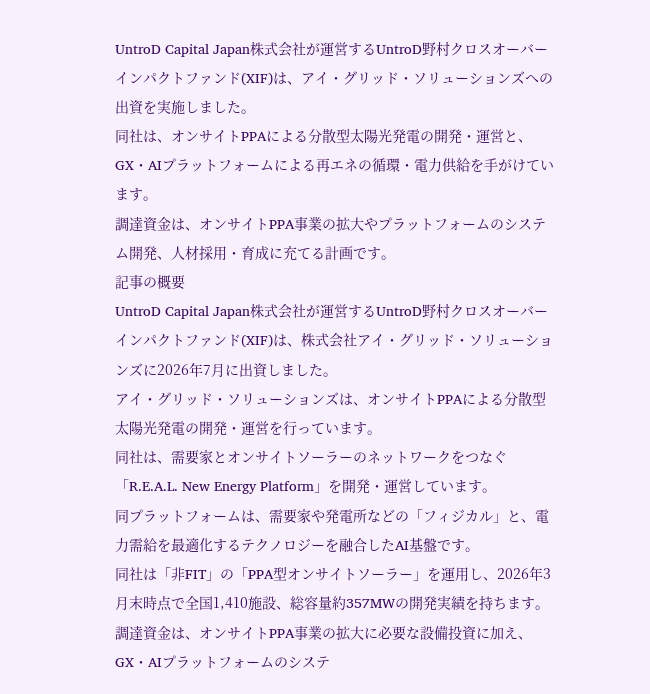UntroD Capital Japan株式会社が運営するUntroD野村クロスオーバーインパクトファンド(XIF)は、アイ・グリッド・ソリューションズへの出資を実施しました。
同社は、オンサイトPPAによる分散型太陽光発電の開発・運営と、GX・AIプラットフォームによる再エネの循環・電力供給を手がけています。
調達資金は、オンサイトPPA事業の拡大やプラットフォームのシステム開発、人材採用・育成に充てる計画です。
記事の概要
UntroD Capital Japan株式会社が運営するUntroD野村クロスオーバーインパクトファンド(XIF)は、株式会社アイ・グリッド・ソリューションズに2026年7月に出資しました。
アイ・グリッド・ソリューションズは、オンサイトPPAによる分散型太陽光発電の開発・運営を行っています。
同社は、需要家とオンサイトソーラーのネットワークをつなぐ「R.E.A.L. New Energy Platform」を開発・運営しています。
同プラットフォームは、需要家や発電所などの「フィジカル」と、電力需給を最適化するテクノロジーを融合したAI基盤です。
同社は「非FIT」の「PPA型オンサイトソーラー」を運用し、2026年3月末時点で全国1,410施設、総容量約357MWの開発実績を持ちます。
調達資金は、オンサイトPPA事業の拡大に必要な設備投資に加え、GX・AIプラットフォームのシステ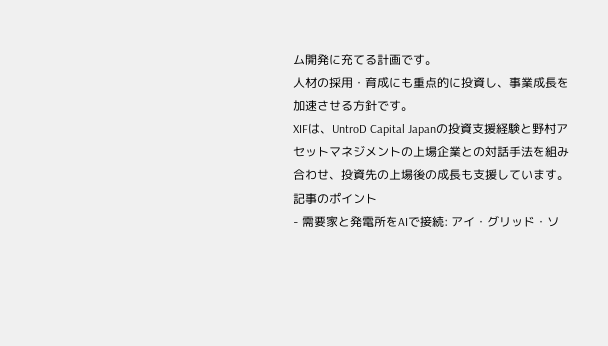ム開発に充てる計画です。
人材の採用・育成にも重点的に投資し、事業成長を加速させる方針です。
XIFは、UntroD Capital Japanの投資支援経験と野村アセットマネジメントの上場企業との対話手法を組み合わせ、投資先の上場後の成長も支援しています。
記事のポイント
- 需要家と発電所をAIで接続: アイ・グリッド・ソ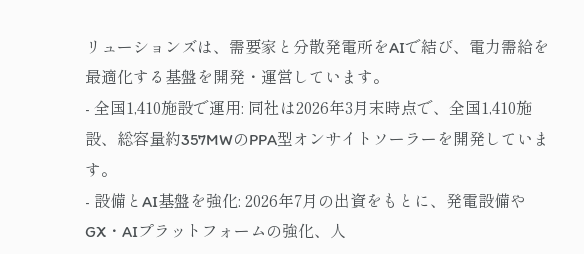リューションズは、需要家と分散発電所をAIで結び、電力需給を最適化する基盤を開発・運営しています。
- 全国1,410施設で運用: 同社は2026年3月末時点で、全国1,410施設、総容量約357MWのPPA型オンサイトソーラーを開発しています。
- 設備とAI基盤を強化: 2026年7月の出資をもとに、発電設備やGX・AIプラットフォームの強化、人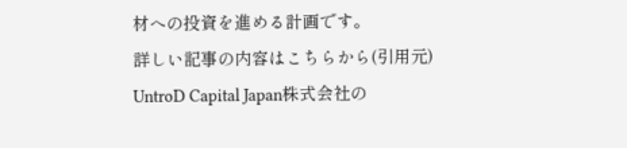材への投資を進める計画です。
詳しい記事の内容はこちらから(引用元)
UntroD Capital Japan株式会社の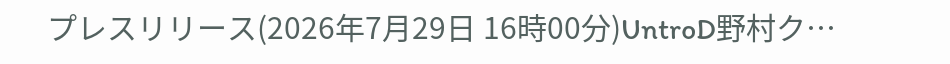プレスリリース(2026年7月29日 16時00分)UntroD野村ク…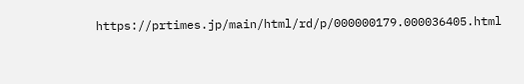https://prtimes.jp/main/html/rd/p/000000179.000036405.html